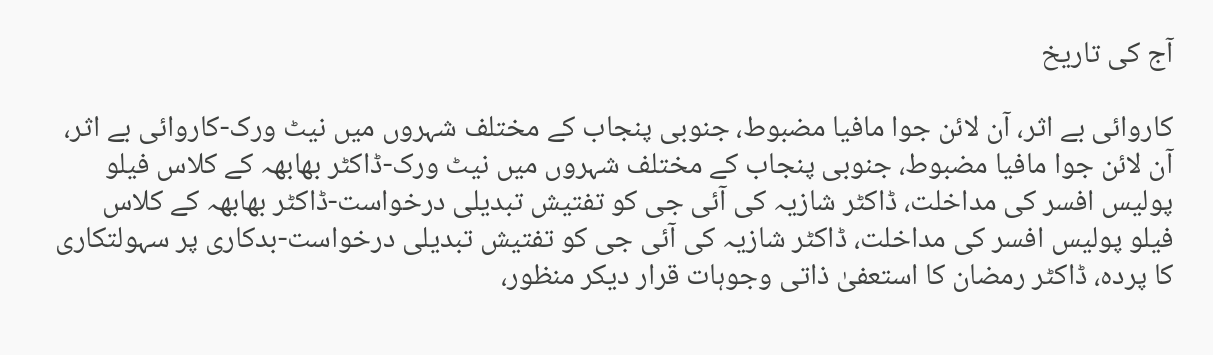آج کی تاریخ

کاروائی بے اثر، آن لائن جوا مافیا مضبوط، جنوبی پنجاب کے مختلف شہروں میں نیٹ ورک-کاروائی بے اثر، آن لائن جوا مافیا مضبوط، جنوبی پنجاب کے مختلف شہروں میں نیٹ ورک-ڈاکٹر بھابھہ کے کلاس فیلو پولیس افسر کی مداخلت، ڈاکٹر شازیہ کی آئی جی کو تفتیش تبدیلی درخواست-ڈاکٹر بھابھہ کے کلاس فیلو پولیس افسر کی مداخلت، ڈاکٹر شازیہ کی آئی جی کو تفتیش تبدیلی درخواست-بدکاری پر سہولتکاری کا پردہ، ڈاکٹر رمضان کا استعفیٰ ذاتی وجوہات قرار دیکر منظور،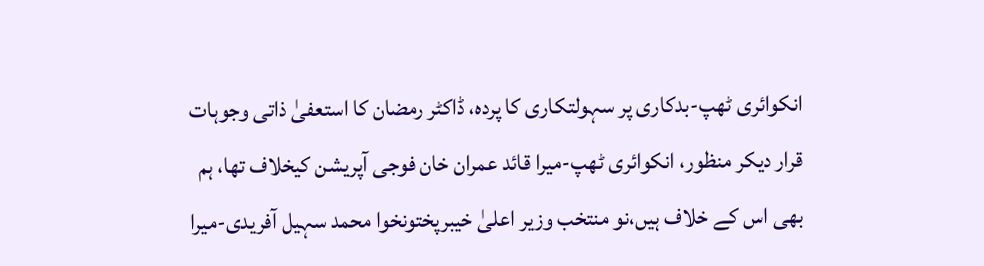انکوائری ٹھپ-بدکاری پر سہولتکاری کا پردہ، ڈاکٹر رمضان کا استعفیٰ ذاتی وجوہات قرار دیکر منظور، انکوائری ٹھپ-میرا قائد عمران خان فوجی آپریشن کیخلاف تھا، ہم بھی اس کے خلاف ہیں،نو منتخب وزیر اعلیٰ خیبرپختونخوا محمد سہیل آفریدی-میرا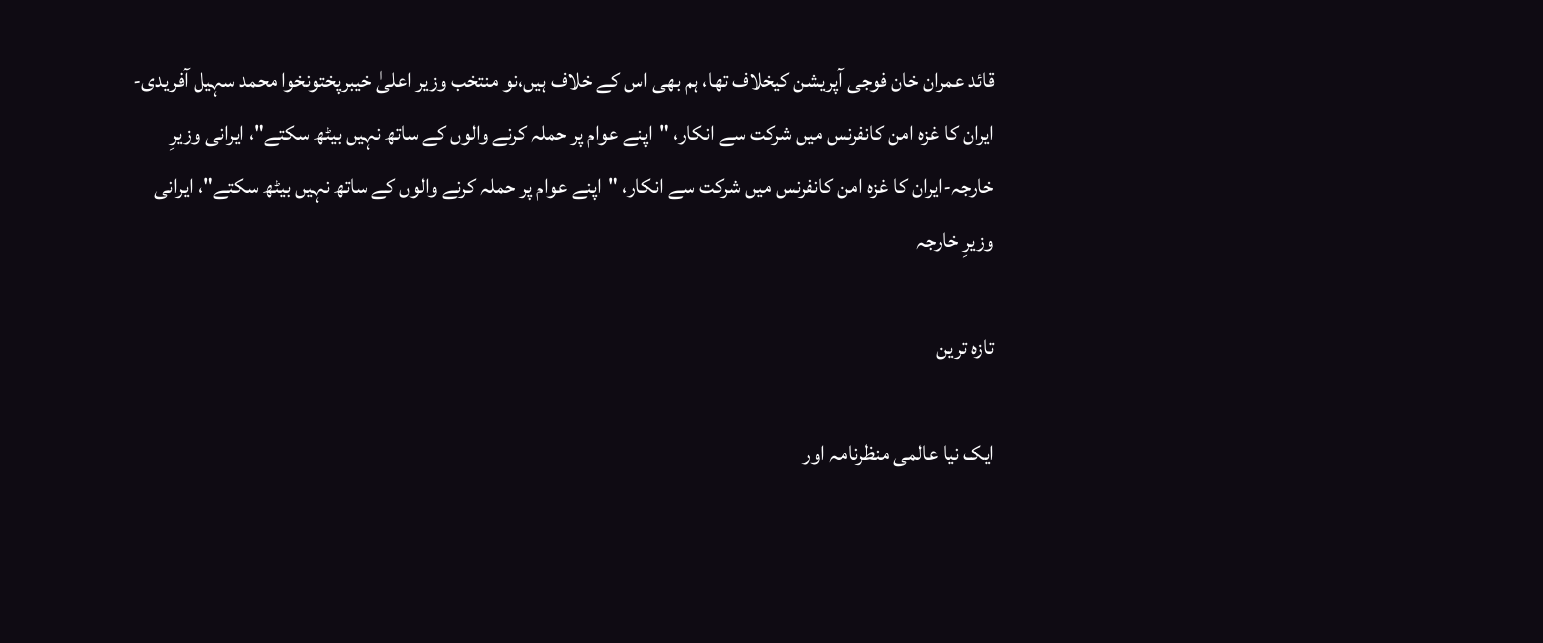قائد عمران خان فوجی آپریشن کیخلاف تھا، ہم بھی اس کے خلاف ہیں،نو منتخب وزیر اعلیٰ خیبرپختونخوا محمد سہیل آفریدی-ایران کا غزہ امن کانفرنس میں شرکت سے انکار، "اپنے عوام پر حملہ کرنے والوں کے ساتھ نہیں بیٹھ سکتے"، ایرانی وزیرِ خارجہ-ایران کا غزہ امن کانفرنس میں شرکت سے انکار، "اپنے عوام پر حملہ کرنے والوں کے ساتھ نہیں بیٹھ سکتے"، ایرانی وزیرِ خارجہ

تازہ ترین

ایک نیا عالمی منظرنامہ اور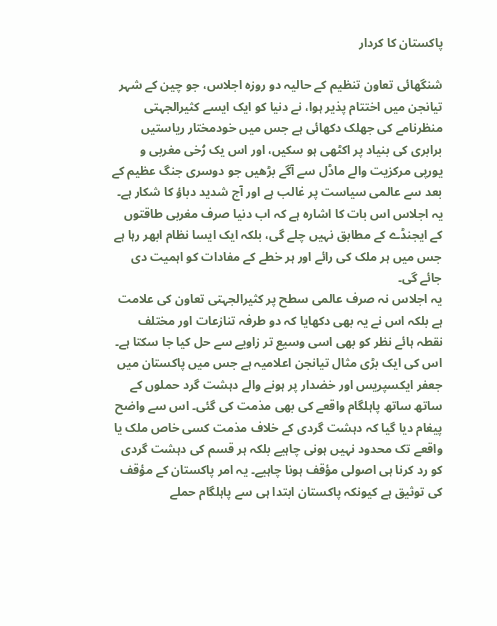پاکستان کا کردار

شنگھائی تعاون تنظیم کے حالیہ دو روزہ اجلاس، جو چین کے شہر تیانجن میں اختتام پذیر ہوا، نے دنیا کو ایک ایسے کثیرالجہتی منظرنامے کی جھلک دکھائی ہے جس میں خودمختار ریاستیں برابری کی بنیاد پر اکٹھی ہو سکیں، اور اس یک رُخی مغربی و یورپی مرکزیت والے ماڈل سے آگے بڑھیں جو دوسری جنگ عظیم کے بعد سے عالمی سیاست پر غالب ہے اور آج شدید دباؤ کا شکار ہے۔ یہ اجلاس اس بات کا اشارہ ہے کہ اب دنیا صرف مغربی طاقتوں کے ایجنڈے کے مطابق نہیں چلے گی، بلکہ ایک ایسا نظام ابھر رہا ہے جس میں ہر ملک کی رائے اور ہر خطے کے مفادات کو اہمیت دی جائے گی۔
یہ اجلاس نہ صرف عالمی سطح پر کثیرالجہتی تعاون کی علامت ہے بلکہ اس نے یہ بھی دکھایا کہ دو طرفہ تنازعات اور مختلف نقطہ ہائے نظر کو بھی اسی وسیع تر زاویے سے حل کیا جا سکتا ہے۔ اس کی ایک بڑی مثال تیانجن اعلامیہ ہے جس میں پاکستان میں جعفر ایکسپریس اور خضدار پر ہونے والے دہشت گرد حملوں کے ساتھ ساتھ پاہلگام واقعے کی بھی مذمت کی گئی۔ اس سے واضح پیغام دیا گیا کہ دہشت گردی کے خلاف مذمت کسی خاص ملک یا واقعے تک محدود نہیں ہونی چاہیے بلکہ ہر قسم کی دہشت گردی کو رد کرنا ہی اصولی مؤقف ہونا چاہیے۔ یہ امر پاکستان کے مؤقف کی توثیق ہے کیونکہ پاکستان ابتدا ہی سے پاہلگام حملے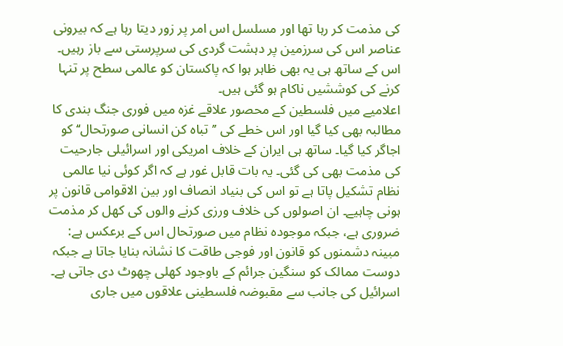کی مذمت کر رہا تھا اور مسلسل اس امر پر زور دیتا رہا ہے کہ بیرونی عناصر اس کی سرزمین پر دہشت گردی کی سرپرستی سے باز رہیں۔ اس کے ساتھ ہی یہ بھی ظاہر ہوا کہ پاکستان کو عالمی سطح پر تنہا کرنے کی کوششیں ناکام ہو گئی ہیں۔
اعلامیے میں فلسطین کے محصور علاقے غزہ میں فوری جنگ بندی کا مطالبہ بھی کیا گیا اور اس خطے کی ’’تباہ کن انسانی صورتحال‘‘ کو اجاگر کیا گیا۔ ساتھ ہی ایران کے خلاف امریکی اور اسرائیلی جارحیت کی مذمت بھی کی گئی۔ یہ بات قابل غور ہے کہ اگر کوئی نیا عالمی نظام تشکیل پاتا ہے تو اس کی بنیاد انصاف اور بین الاقوامی قانون پر ہونی چاہیے۔ ان اصولوں کی خلاف ورزی کرنے والوں کی کھل کر مذمت ضروری ہے، جبکہ موجودہ نظام میں صورتحال اس کے برعکس ہے: مبینہ دشمنوں کو قانون اور فوجی طاقت کا نشانہ بنایا جاتا ہے جبکہ دوست ممالک کو سنگین جرائم کے باوجود کھلی چھوٹ دی جاتی ہے۔ اسرائیل کی جانب سے مقبوضہ فلسطینی علاقوں میں جاری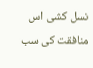نسل کشی اس منافقت کی سب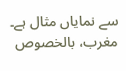سے نمایاں مثال ہے۔
مغرب، بالخصوص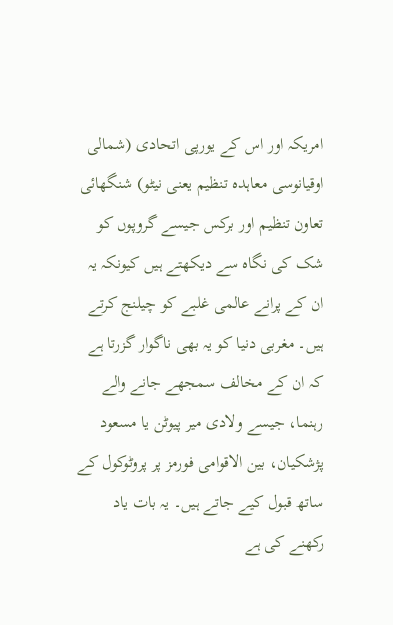امریکہ اور اس کے یورپی اتحادی (شمالی اوقیانوسی معاہدہ تنظیم یعنی نیٹو) شنگھائی تعاون تنظیم اور برکس جیسے گروپوں کو شک کی نگاہ سے دیکھتے ہیں کیونکہ یہ ان کے پرانے عالمی غلبے کو چیلنج کرتے ہیں۔ مغربی دنیا کو یہ بھی ناگوار گزرتا ہے کہ ان کے مخالف سمجھے جانے والے رہنما، جیسے ولادی میر پیوٹن یا مسعود پژشکیان، بین الاقوامی فورمز پر پروٹوکول کے ساتھ قبول کیے جاتے ہیں۔ یہ بات یاد رکھنے کی ہے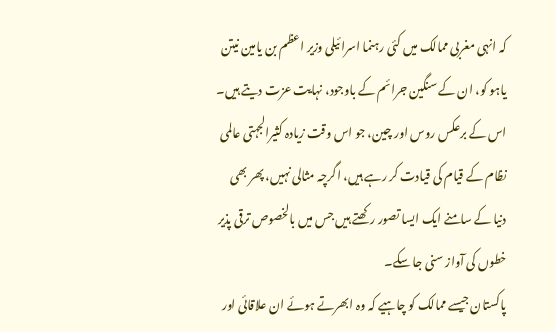کہ انہی مغربی ممالک میں کئی رہنما اسرائیلی وزیر اعظم بن یامین نیتن یاہو کو، ان کے سنگین جرائم کے باوجود، نہایت عزت دیتے ہیں۔ اس کے برعکس روس اور چین، جو اس وقت زیادہ کثیرالجہتی عالمی نظام کے قیام کی قیادت کر رہے ہیں، اگرچہ مثالی نہیں، پھر بھی دنیا کے سامنے ایک ایسا تصور رکھتے ہیں جس میں بالخصوص ترقی پذیر خطوں کی آواز سنی جا سکے۔
پاکستان جیسے ممالک کو چاہیے کہ وہ ابھرتے ہوئے ان علاقائی اور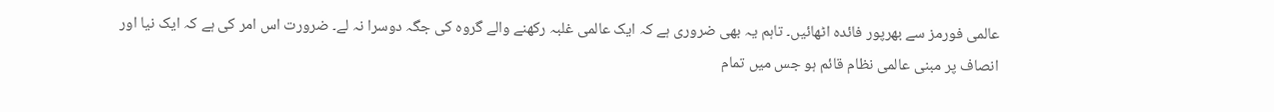عالمی فورمز سے بھرپور فائدہ اٹھائیں۔ تاہم یہ بھی ضروری ہے کہ ایک عالمی غلبہ رکھنے والے گروہ کی جگہ دوسرا نہ لے۔ ضرورت اس امر کی ہے کہ ایک نیا اور انصاف پر مبنی عالمی نظام قائم ہو جس میں تمام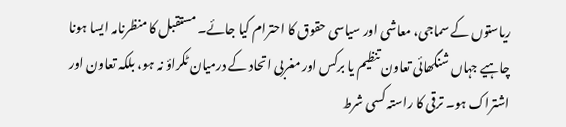ریاستوں کے سماجی، معاشی اور سیاسی حقوق کا احترام کیا جائے۔ مستقبل کا منظرنامہ ایسا ہونا چاہیے جہاں شنگھائی تعاون تنظیم یا برکس اور مغربی اتحاد کے درمیان ٹکراؤ نہ ہو، بلکہ تعاون اور اشتراک ہو۔ ترقی کا راستہ کسی شرط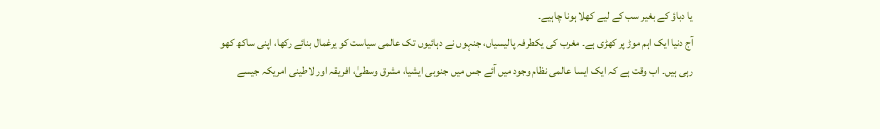یا دباؤ کے بغیر سب کے لیے کھلا ہونا چاہیے۔
آج دنیا ایک اہم موڑ پر کھڑی ہے۔ مغرب کی یکطرفہ پالیسیاں، جنہوں نے دہائیوں تک عالمی سیاست کو یرغمال بنائے رکھا، اپنی ساکھ کھو رہی ہیں۔ اب وقت ہے کہ ایک ایسا عالمی نظام وجود میں آئے جس میں جنوبی ایشیا، مشرق وسطیٰ، افریقہ اور لاطینی امریکہ جیسے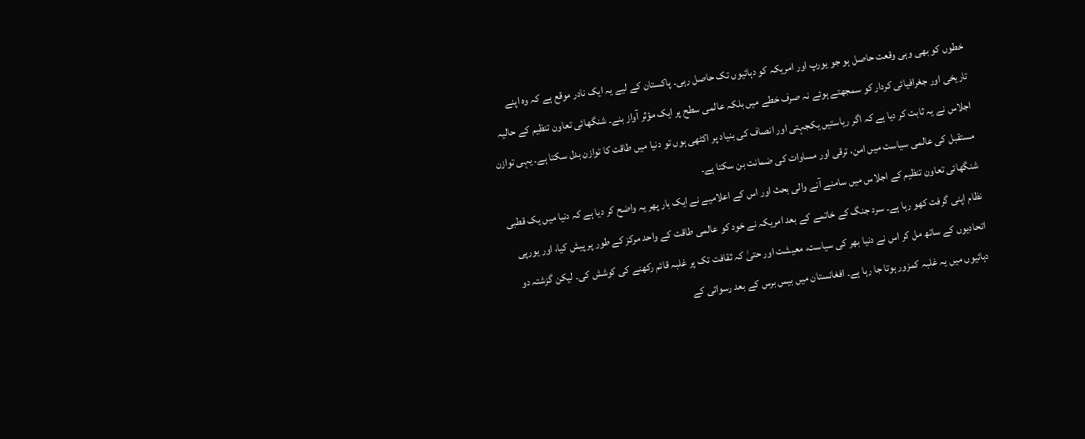خطوں کو بھی وہی وقعت حاصل ہو جو یورپ اور امریکہ کو دہائیوں تک حاصل رہی۔ پاکستان کے لیے یہ ایک نادر موقع ہے کہ وہ اپنے تاریخی اور جغرافیائی کردار کو سمجھتے ہوئے نہ صرف خطے میں بلکہ عالمی سطح پر ایک مؤثر آواز بنے۔ شنگھائی تعاون تنظیم کے حالیہ اجلاس نے یہ ثابت کر دیا ہے کہ اگر ریاستیں یکجہتی اور انصاف کی بنیاد پر اکٹھی ہوں تو دنیا میں طاقت کا توازن بدل سکتا ہے۔ یہی توازن مستقبل کی عالمی سیاست میں امن، ترقی اور مساوات کی ضمانت بن سکتا ہے۔
شنگھائی تعاون تنظیم کے اجلاس میں سامنے آنے والی بحث اور اس کے اعلامیے نے ایک بار پھر یہ واضح کر دیا ہے کہ دنیا میں یک قطبی نظام اپنی گرفت کھو رہا ہے۔ سرد جنگ کے خاتمے کے بعد امریکہ نے خود کو عالمی طاقت کے واحد مرکز کے طور پر پیش کیا، اور یورپی اتحادیوں کے ساتھ مل کر اس نے دنیا بھر کی سیاست، معیشت اور حتیٰ کہ ثقافت تک پر غلبہ قائم رکھنے کی کوشش کی۔ لیکن گزشتہ دو دہائیوں میں یہ غلبہ کمزور ہوتا جا رہا ہے۔ افغانستان میں بیس برس کے بعد رسوائی کے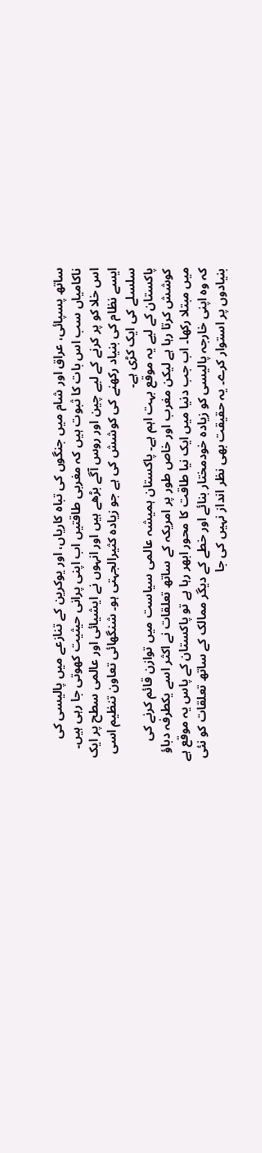ساتھ پسپائی، عراق اور شام میں جنگوں کی تباہ کاریاں، اور یوکرین کے تنازعے میں پالیسی کی ناکامیاں سب اس بات کا ثبوت ہیں کہ مغربی طاقتیں اب اپنی پرانی حیثیت کھوتی جا رہی ہیں۔ اس خلا کو پر کرنے کے لیے چین اور روس آگے بڑھے ہیں اور انہوں نے ایشیائی اور عالمی سطح پر ایک ایسے نظام کی بنیاد رکھنے کی کوشش کی ہے جو زیادہ کثیرالجہتی ہو۔ شنگھائی تعاون تنظیم اسی سلسلے کی ایک کڑی ہے۔
پاکستان کے لیے یہ موقع بہت اہم ہے۔ پاکستان ہمیشہ عالمی سیاست میں توازن قائم کرنے کی کوشش کرتا رہا ہے لیکن مغرب اور خاص طور پر امریکہ کے ساتھ تعلقات نے اکثر اسے یکطرفہ دباؤ میں مبتلا رکھا۔ اب جب دنیا میں ایک نیا طاقت کا محور ابھر رہا ہے تو پاکستان کے پاس یہ موقع ہے کہ وہ اپنی خارجہ پالیسی کو زیادہ خودمختار بنائے اور خطے کے دیگر ممالک کے ساتھ تعلقات کو نئی بنیادوں پر استوار کرے۔ یہ حقیقت بھی نظر انداز نہیں کی جا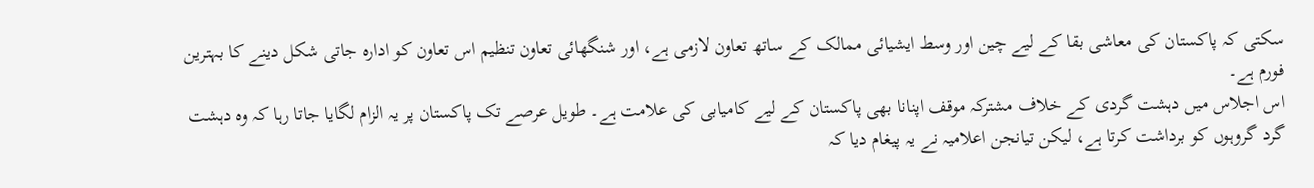سکتی کہ پاکستان کی معاشی بقا کے لیے چین اور وسط ایشیائی ممالک کے ساتھ تعاون لازمی ہے، اور شنگھائی تعاون تنظیم اس تعاون کو ادارہ جاتی شکل دینے کا بہترین فورم ہے۔
اس اجلاس میں دہشت گردی کے خلاف مشترکہ موقف اپنانا بھی پاکستان کے لیے کامیابی کی علامت ہے۔ طویل عرصے تک پاکستان پر یہ الزام لگایا جاتا رہا کہ وہ دہشت گرد گروہوں کو برداشت کرتا ہے، لیکن تیانجن اعلامیہ نے یہ پیغام دیا کہ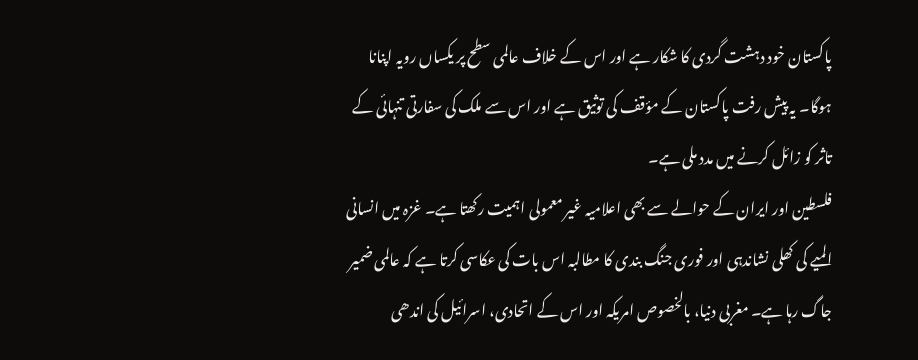پاکستان خود دہشت گردی کا شکار ہے اور اس کے خلاف عالمی سطح پر یکساں رویہ اپنانا ہوگا۔ یہ پیش رفت پاکستان کے مؤقف کی توثیق ہے اور اس سے ملک کی سفارتی تنہائی کے تاثر کو زائل کرنے میں مدد ملی ہے۔
فلسطین اور ایران کے حوالے سے بھی اعلامیہ غیر معمولی اہمیت رکھتا ہے۔ غزہ میں انسانی المیے کی کھلی نشاندہی اور فوری جنگ بندی کا مطالبہ اس بات کی عکاسی کرتا ہے کہ عالمی ضمیر جاگ رہا ہے۔ مغربی دنیا، بالخصوص امریکہ اور اس کے اتحادی، اسرائیل کی اندھی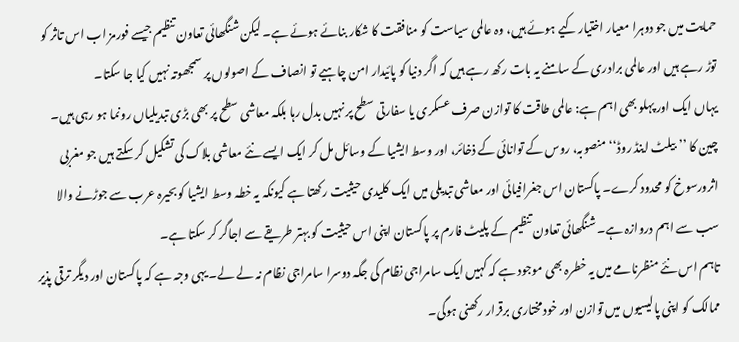حمایت میں جو دوہرا معیار اختیار کیے ہوئے ہیں، وہ عالمی سیاست کو منافقت کا شکار بنائے ہوئے ہے۔ لیکن شنگھائی تعاون تنظیم جیسے فورمز اب اس تاثر کو توڑ رہے ہیں اور عالمی برادری کے سامنے یہ بات رکھ رہے ہیں کہ اگر دنیا کو پائیدار امن چاہیے تو انصاف کے اصولوں پر سمجھوتہ نہیں کیا جا سکتا۔
یہاں ایک اور پہلو بھی اہم ہے: عالمی طاقت کا توازن صرف عسکری یا سفارتی سطح پر نہیں بدل رہا بلکہ معاشی سطح پر بھی بڑی تبدیلیاں رونما ہو رہی ہیں۔ چین کا ’’بیلٹ اینڈ روڈ‘‘ منصوبہ، روس کے توانائی کے ذخائر، اور وسط ایشیا کے وسائل مل کر ایک ایسے نئے معاشی بلاک کی تشکیل کر سکتے ہیں جو مغربی اثرورسوخ کو محدود کرے۔ پاکستان اس جغرافیائی اور معاشی تبدیلی میں ایک کلیدی حیثیت رکھتا ہے کیونکہ یہ خطہ وسط ایشیا کو بحیرہ عرب سے جوڑنے والا سب سے اہم دروازہ ہے۔ شنگھائی تعاون تنظیم کے پلیٹ فارم پر پاکستان اپنی اس حیثیت کو بہتر طریقے سے اجاگر کر سکتا ہے۔
تاہم اس نئے منظرنامے میں یہ خطرہ بھی موجود ہے کہ کہیں ایک سامراجی نظام کی جگہ دوسرا سامراجی نظام نہ لے لے۔ یہی وجہ ہے کہ پاکستان اور دیگر ترقی پذیر ممالک کو اپنی پالیسیوں میں توازن اور خودمختاری برقرار رکھنی ہوگی۔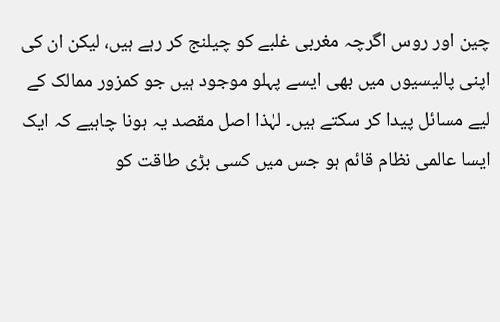چین اور روس اگرچہ مغربی غلبے کو چیلنج کر رہے ہیں، لیکن ان کی اپنی پالیسیوں میں بھی ایسے پہلو موجود ہیں جو کمزور ممالک کے لیے مسائل پیدا کر سکتے ہیں۔ لہٰذا اصل مقصد یہ ہونا چاہیے کہ ایک ایسا عالمی نظام قائم ہو جس میں کسی بڑی طاقت کو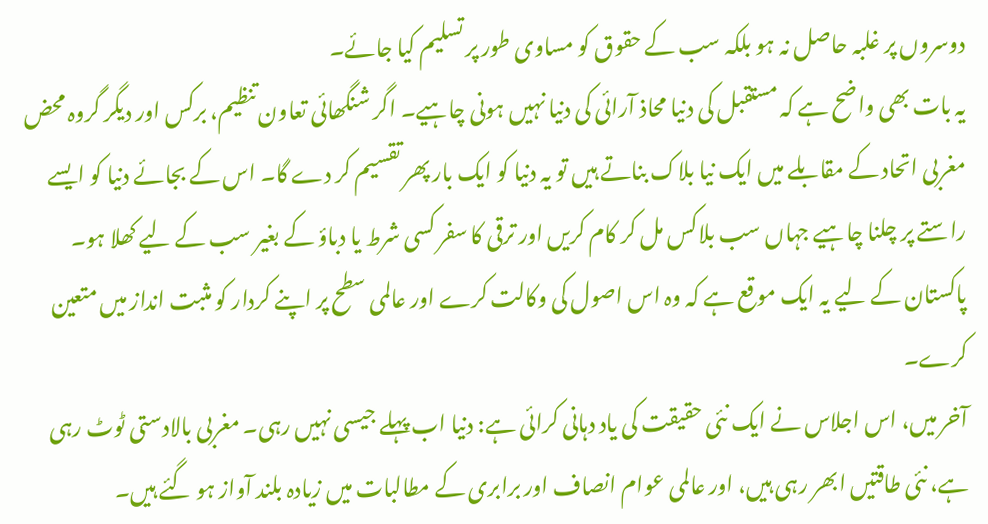دوسروں پر غلبہ حاصل نہ ہو بلکہ سب کے حقوق کو مساوی طور پر تسلیم کیا جائے۔
یہ بات بھی واضح ہے کہ مستقبل کی دنیا محاذ آرائی کی دنیا نہیں ہونی چاہیے۔ اگر شنگھائی تعاون تنظیم، برکس اور دیگر گروہ محض مغربی اتحاد کے مقابلے میں ایک نیا بلاک بناتے ہیں تو یہ دنیا کو ایک بار پھر تقسیم کر دے گا۔ اس کے بجائے دنیا کو ایسے راستے پر چلنا چاہیے جہاں سب بلاکس مل کر کام کریں اور ترقی کا سفر کسی شرط یا دباؤ کے بغیر سب کے لیے کھلا ہو۔ پاکستان کے لیے یہ ایک موقع ہے کہ وہ اس اصول کی وکالت کرے اور عالمی سطح پر اپنے کردار کو مثبت انداز میں متعین کرے۔
آخر میں، اس اجلاس نے ایک نئی حقیقت کی یاد دہانی کرائی ہے: دنیا اب پہلے جیسی نہیں رہی۔ مغربی بالادستی ٹوٹ رہی ہے، نئی طاقتیں ابھر رہی ہیں، اور عالمی عوام انصاف اور برابری کے مطالبات میں زیادہ بلند آواز ہو گئے ہیں۔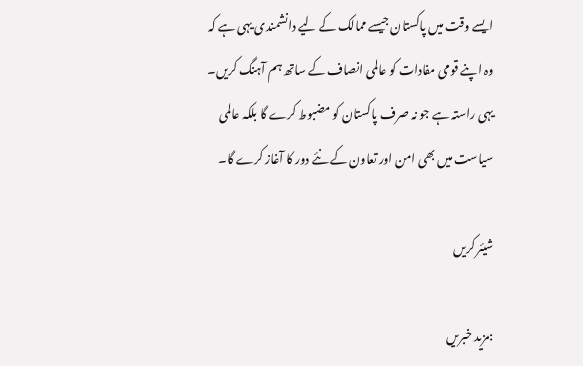ایسے وقت میں پاکستان جیسے ممالک کے لیے دانشمندی یہی ہے کہ وہ اپنے قومی مفادات کو عالمی انصاف کے ساتھ ہم آہنگ کریں۔ یہی راستہ ہے جو نہ صرف پاکستان کو مضبوط کرے گا بلکہ عالمی سیاست میں بھی امن اور تعاون کے نئے دور کا آغاز کرے گا۔

شیئر کریں

:مزید خبریں